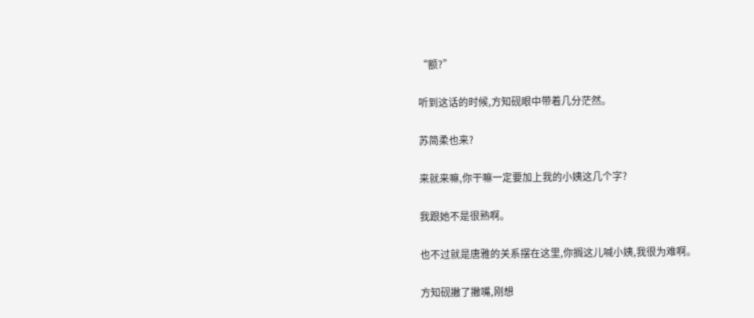“额?”

听到这话的时候,方知砚眼中带着几分茫然。

苏简柔也来?

来就来嘛,你干嘛一定要加上我的小姨这几个字?

我跟她不是很熟啊。

也不过就是唐雅的关系摆在这里,你搁这儿喊小姨,我很为难啊。

方知砚撇了撇嘴,刚想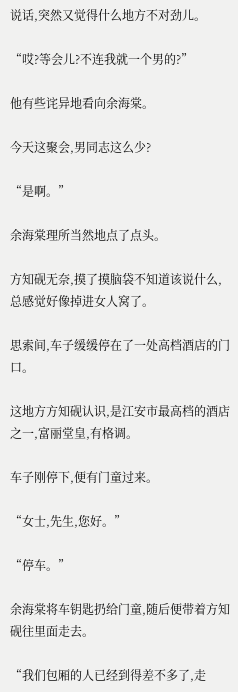说话,突然又觉得什么地方不对劲儿。

“哎?等会儿?不连我就一个男的?”

他有些诧异地看向余海棠。

今天这聚会,男同志这么少?

“是啊。”

余海棠理所当然地点了点头。

方知砚无奈,摸了摸脑袋不知道该说什么,总感觉好像掉进女人窝了。

思索间,车子缓缓停在了一处高档酒店的门口。

这地方方知砚认识,是江安市最高档的酒店之一,富丽堂皇,有格调。

车子刚停下,便有门童过来。

“女士,先生,您好。”

“停车。”

余海棠将车钥匙扔给门童,随后便带着方知砚往里面走去。

“我们包厢的人已经到得差不多了,走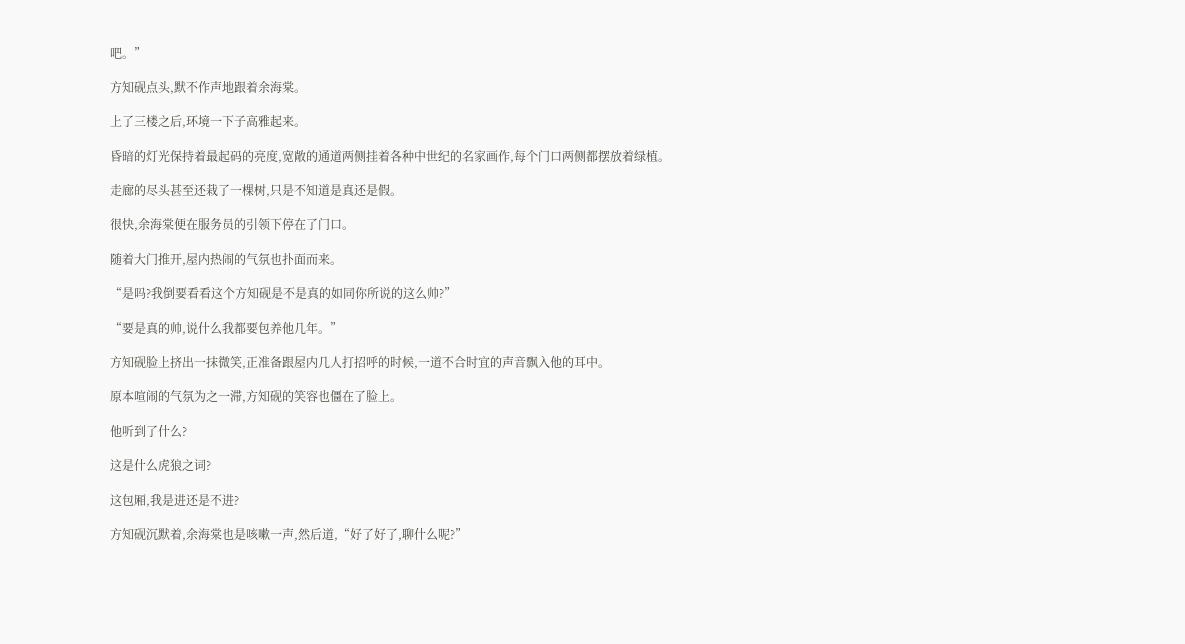吧。”

方知砚点头,默不作声地跟着余海棠。

上了三楼之后,环境一下子高雅起来。

昏暗的灯光保持着最起码的亮度,宽敞的通道两侧挂着各种中世纪的名家画作,每个门口两侧都摆放着绿植。

走廊的尽头甚至还栽了一棵树,只是不知道是真还是假。

很快,余海棠便在服务员的引领下停在了门口。

随着大门推开,屋内热闹的气氛也扑面而来。

“是吗?我倒要看看这个方知砚是不是真的如同你所说的这么帅?”

“要是真的帅,说什么我都要包养他几年。”

方知砚脸上挤出一抹微笑,正准备跟屋内几人打招呼的时候,一道不合时宜的声音飘入他的耳中。

原本喧闹的气氛为之一滞,方知砚的笑容也僵在了脸上。

他听到了什么?

这是什么虎狼之词?

这包厢,我是进还是不进?

方知砚沉默着,余海棠也是咳嗽一声,然后道,“好了好了,聊什么呢?”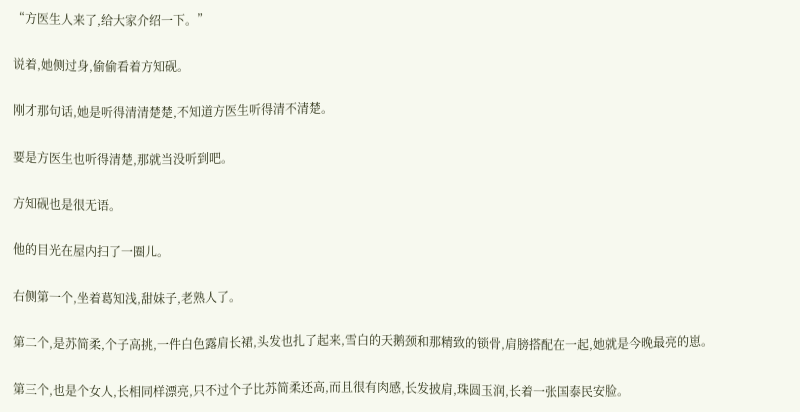“方医生人来了,给大家介绍一下。”

说着,她侧过身,偷偷看着方知砚。

刚才那句话,她是听得清清楚楚,不知道方医生听得清不清楚。

要是方医生也听得清楚,那就当没听到吧。

方知砚也是很无语。

他的目光在屋内扫了一圈儿。

右侧第一个,坐着葛知浅,甜妹子,老熟人了。

第二个,是苏简柔,个子高挑,一件白色露肩长裙,头发也扎了起来,雪白的天鹅颈和那精致的锁骨,肩膀搭配在一起,她就是今晚最亮的崽。

第三个,也是个女人,长相同样漂亮,只不过个子比苏简柔还高,而且很有肉感,长发披肩,珠圆玉润,长着一张国泰民安脸。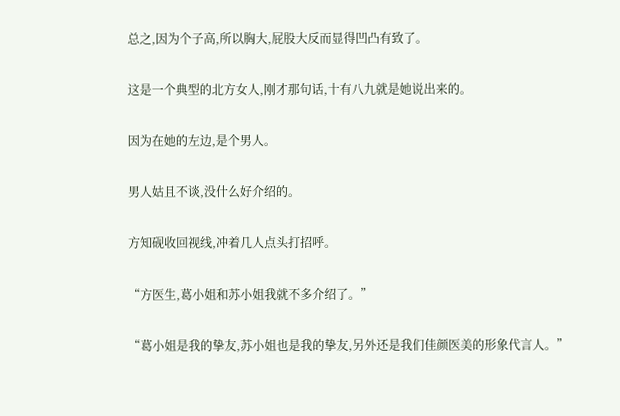总之,因为个子高,所以胸大,屁股大反而显得凹凸有致了。

这是一个典型的北方女人,刚才那句话,十有八九就是她说出来的。

因为在她的左边,是个男人。

男人姑且不谈,没什么好介绍的。

方知砚收回视线,冲着几人点头打招呼。

“方医生,葛小姐和苏小姐我就不多介绍了。”

“葛小姐是我的挚友,苏小姐也是我的挚友,另外还是我们佳颜医美的形象代言人。”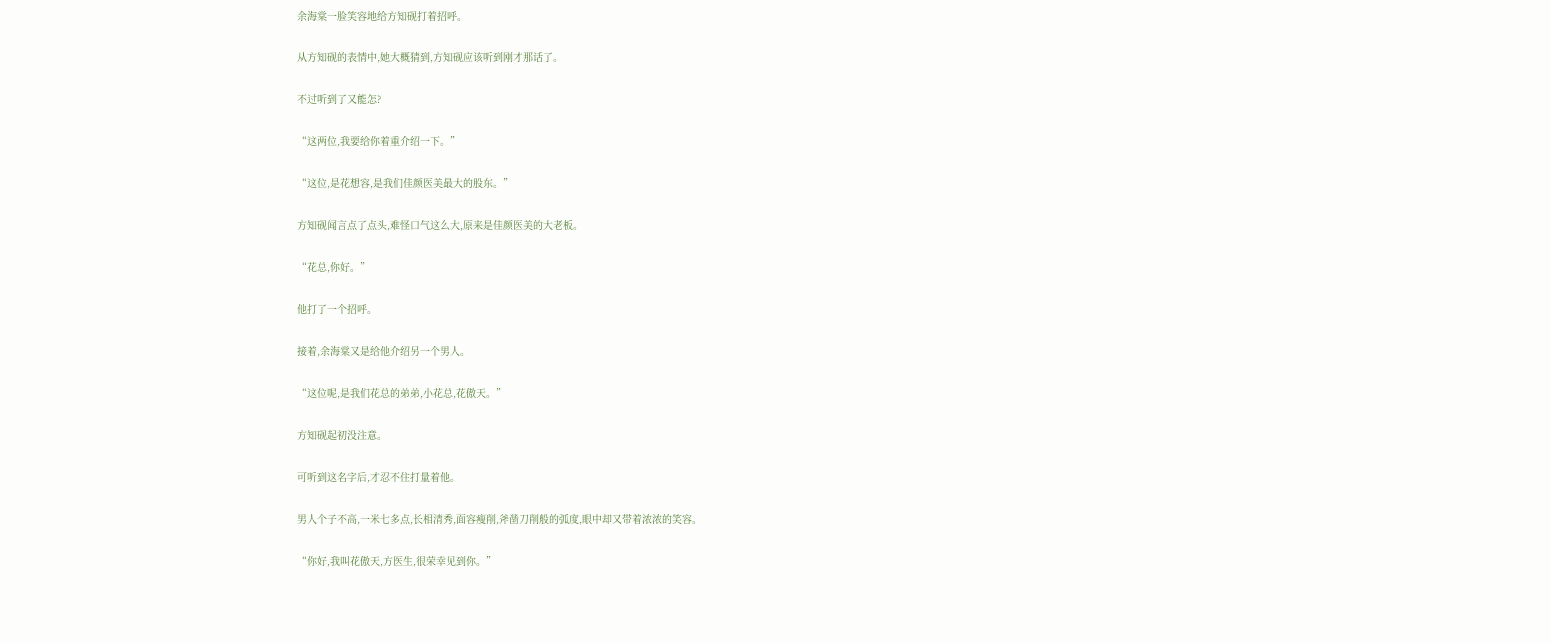余海棠一脸笑容地给方知砚打着招呼。

从方知砚的表情中,她大概猜到,方知砚应该听到刚才那话了。

不过听到了又能怎?

“这两位,我要给你着重介绍一下。”

“这位,是花想容,是我们佳颜医美最大的股东。”

方知砚闻言点了点头,难怪口气这么大,原来是佳颜医美的大老板。

“花总,你好。”

他打了一个招呼。

接着,余海棠又是给他介绍另一个男人。

“这位呢,是我们花总的弟弟,小花总,花傲天。”

方知砚起初没注意。

可听到这名字后,才忍不住打量着他。

男人个子不高,一米七多点,长相清秀,面容瘦削,斧凿刀削般的弧度,眼中却又带着浓浓的笑容。

“你好,我叫花傲天,方医生,很荣幸见到你。”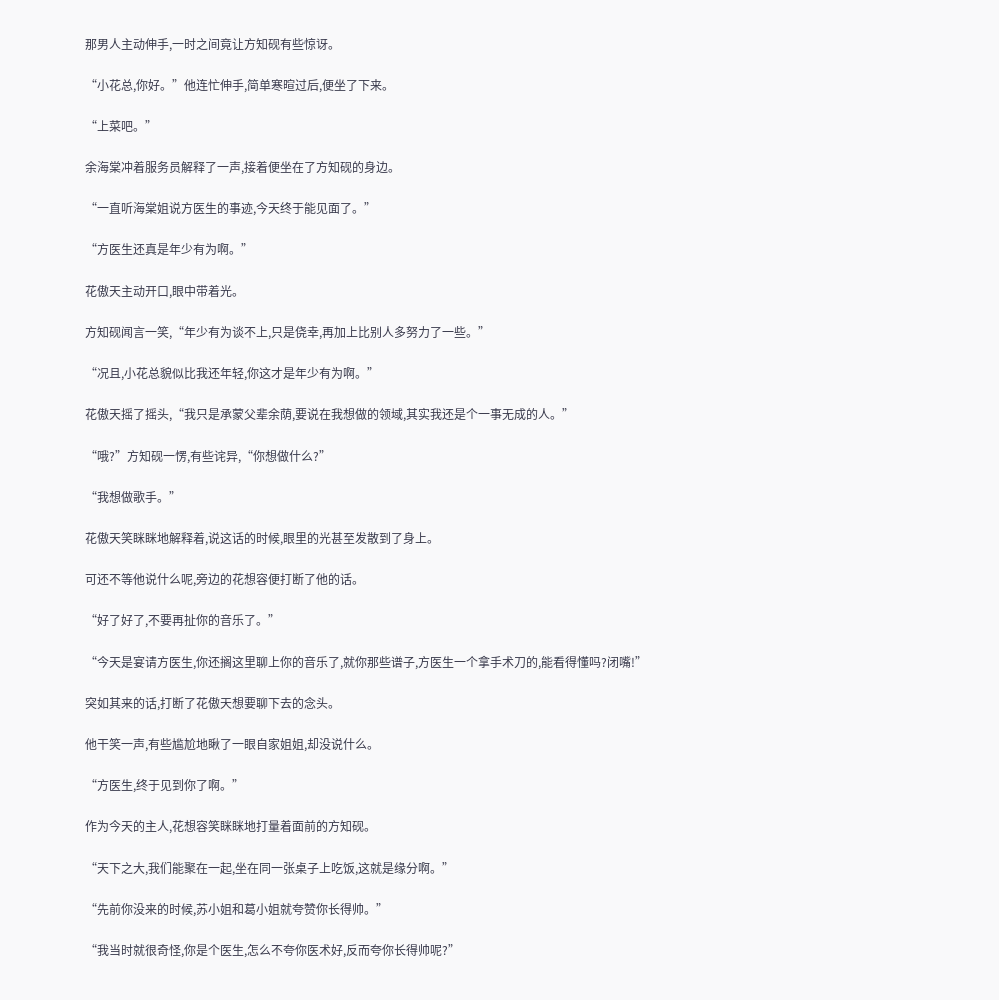那男人主动伸手,一时之间竟让方知砚有些惊讶。

“小花总,你好。”他连忙伸手,简单寒暄过后,便坐了下来。

“上菜吧。”

余海棠冲着服务员解释了一声,接着便坐在了方知砚的身边。

“一直听海棠姐说方医生的事迹,今天终于能见面了。”

“方医生还真是年少有为啊。”

花傲天主动开口,眼中带着光。

方知砚闻言一笑,“年少有为谈不上,只是侥幸,再加上比别人多努力了一些。”

“况且,小花总貌似比我还年轻,你这才是年少有为啊。”

花傲天摇了摇头,“我只是承蒙父辈余荫,要说在我想做的领域,其实我还是个一事无成的人。”

“哦?”方知砚一愣,有些诧异,“你想做什么?”

“我想做歌手。”

花傲天笑眯眯地解释着,说这话的时候,眼里的光甚至发散到了身上。

可还不等他说什么呢,旁边的花想容便打断了他的话。

“好了好了,不要再扯你的音乐了。”

“今天是宴请方医生,你还搁这里聊上你的音乐了,就你那些谱子,方医生一个拿手术刀的,能看得懂吗?闭嘴!”

突如其来的话,打断了花傲天想要聊下去的念头。

他干笑一声,有些尴尬地瞅了一眼自家姐姐,却没说什么。

“方医生,终于见到你了啊。”

作为今天的主人,花想容笑眯眯地打量着面前的方知砚。

“天下之大,我们能聚在一起,坐在同一张桌子上吃饭,这就是缘分啊。”

“先前你没来的时候,苏小姐和葛小姐就夸赞你长得帅。”

“我当时就很奇怪,你是个医生,怎么不夸你医术好,反而夸你长得帅呢?”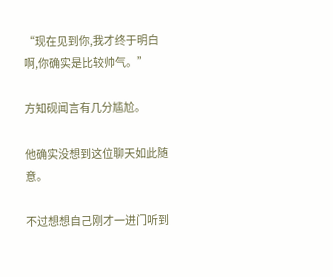“现在见到你,我才终于明白啊,你确实是比较帅气。”

方知砚闻言有几分尴尬。

他确实没想到这位聊天如此随意。

不过想想自己刚才一进门听到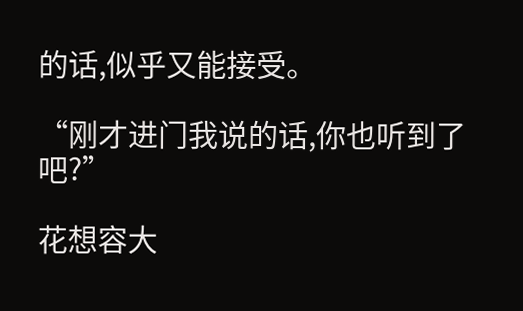的话,似乎又能接受。

“刚才进门我说的话,你也听到了吧?”

花想容大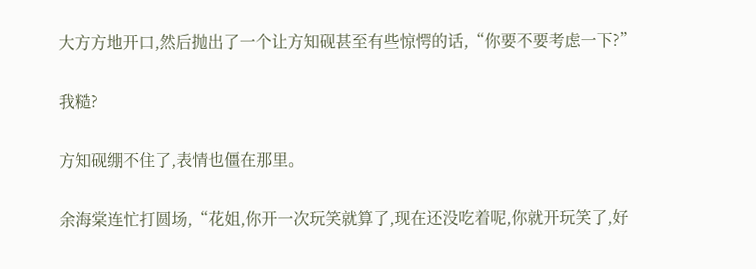大方方地开口,然后抛出了一个让方知砚甚至有些惊愕的话,“你要不要考虑一下?”

我糙?

方知砚绷不住了,表情也僵在那里。

余海棠连忙打圆场,“花姐,你开一次玩笑就算了,现在还没吃着呢,你就开玩笑了,好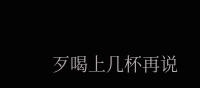歹喝上几杯再说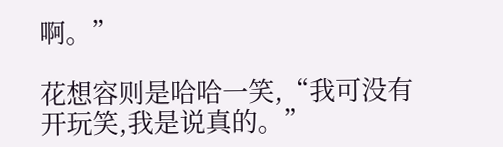啊。”

花想容则是哈哈一笑,“我可没有开玩笑,我是说真的。”